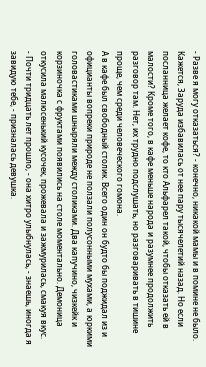- Разве я могу отказаться? - конечно, никакой мамы и в помине не было. Кажется, Заруда избавилась от нее пару тысячелетий назад. Но если посланница желает кофе, то кто Альфарел такой, чтобы отказать ей в малости? Кроме того, в кафе меньше народа и разумнее продолжить разговор там. Нет, их трудно подслушать, но разговаривать в тишине проще, чем среди человеческого гомона.
А в кафе был свободный столик. Всего один он будто бы поджидал из и официанты вопреки природе не ползали полусонными мухами, а юркими головастиками шныряли между столиками. Два капучино, чизкейк и корзиночка с фруктами появились на столе моментально. Демоница откусила малюсенький кусочек, прожевала и зажмурилась, смакуя вкус.
- Почти тридцать лет прошло, - она хитро улыбнулась, - знаешь, иногда я завидую тебе, - призналась девушка.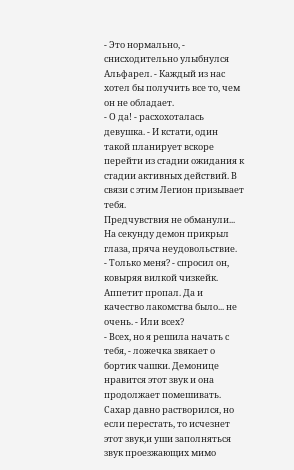- Это нормально, - снисходительно улыбнулся Альфарел. - Каждый из нас хотел бы получить все то, чем он не обладает.
- О да! - расхохоталась девушка. - И кстати, один такой планирует вскоре перейти из стадии ожидания к стадии активных действий. В связи с этим Легион призывает тебя.
Предчувствия не обманули... На секунду демон прикрыл глаза, пряча неудовольствие.
- Только меня? - спросил он, ковыряя вилкой чизкейк. Аппетит пропал. Да и качество лакомства было... не очень. - Или всех?
- Всех, но я решила начать с тебя, - ложечка звякает о бортик чашки. Демонице нравится этот звук и она продолжает помешивать. Сахар давно растворился, но если перестать, то исчезнет этот звук,и уши заполняться звук проезжающих мимо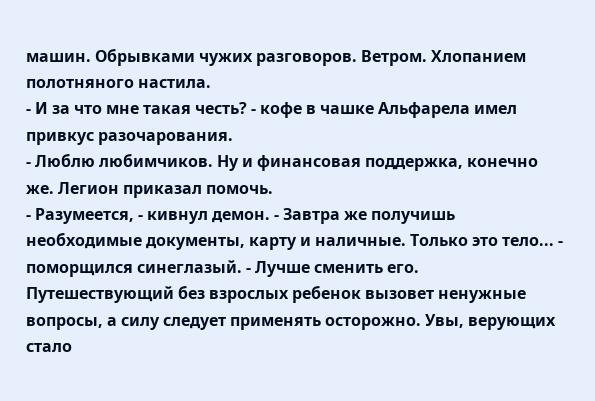машин. Обрывками чужих разговоров. Ветром. Хлопанием полотняного настила.
- И за что мне такая честь? - кофе в чашке Альфарела имел привкус разочарования.
- Люблю любимчиков. Ну и финансовая поддержка, конечно же. Легион приказал помочь.
- Разумеется, - кивнул демон. - Завтра же получишь необходимые документы, карту и наличные. Только это тело... - поморщился синеглазый. - Лучше сменить его. Путешествующий без взрослых ребенок вызовет ненужные вопросы, а силу следует применять осторожно. Увы, верующих стало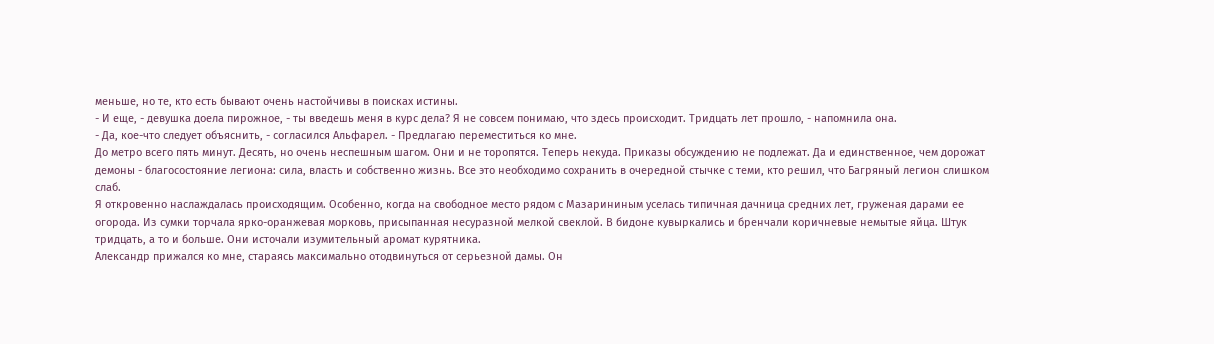меньше, но те, кто есть бывают очень настойчивы в поисках истины.
- И еще, - девушка доела пирожное, - ты введешь меня в курс дела? Я не совсем понимаю, что здесь происходит. Тридцать лет прошло, - напомнила она.
- Да, кое-что следует объяснить, - согласился Альфарел. - Предлагаю переместиться ко мне.
До метро всего пять минут. Десять, но очень неспешным шагом. Они и не торопятся. Теперь некуда. Приказы обсуждению не подлежат. Да и единственное, чем дорожат демоны - благосостояние легиона: сила, власть и собственно жизнь. Все это необходимо сохранить в очередной стычке с теми, кто решил, что Багряный легион слишком слаб.
Я откровенно наслаждалась происходящим. Особенно, когда на свободное место рядом с Мазарининым уселась типичная дачница средних лет, груженая дарами ее огорода. Из сумки торчала ярко-оранжевая морковь, присыпанная несуразной мелкой свеклой. В бидоне кувыркались и бренчали коричневые немытые яйца. Штук тридцать, а то и больше. Они источали изумительный аромат курятника.
Александр прижался ко мне, стараясь максимально отодвинуться от серьезной дамы. Он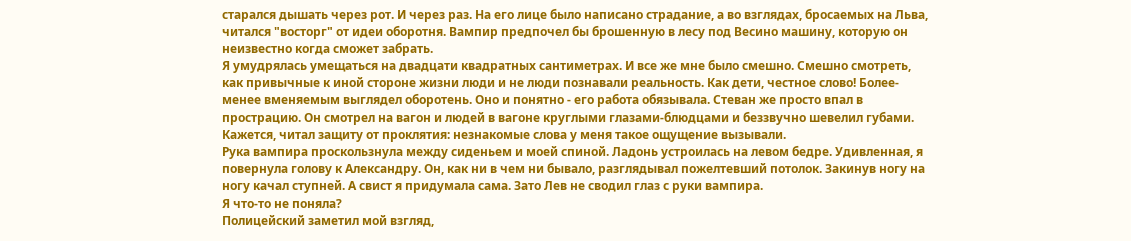старался дышать через рот. И через раз. На его лице было написано страдание, а во взглядах, бросаемых на Льва, читался "восторг" от идеи оборотня. Вампир предпочел бы брошенную в лесу под Весино машину, которую он неизвестно когда сможет забрать.
Я умудрялась умещаться на двадцати квадратных сантиметрах. И все же мне было смешно. Смешно смотреть, как привычные к иной стороне жизни люди и не люди познавали реальность. Как дети, честное слово! Более-менее вменяемым выглядел оборотень. Оно и понятно - его работа обязывала. Стеван же просто впал в прострацию. Он смотрел на вагон и людей в вагоне круглыми глазами-блюдцами и беззвучно шевелил губами. Кажется, читал защиту от проклятия: незнакомые слова у меня такое ощущение вызывали.
Рука вампира проскользнула между сиденьем и моей спиной. Ладонь устроилась на левом бедре. Удивленная, я повернула голову к Александру. Он, как ни в чем ни бывало, разглядывал пожелтевший потолок. Закинув ногу на ногу качал ступней. А свист я придумала сама. Зато Лев не сводил глаз с руки вампира.
Я что-то не поняла?
Полицейский заметил мой взгляд,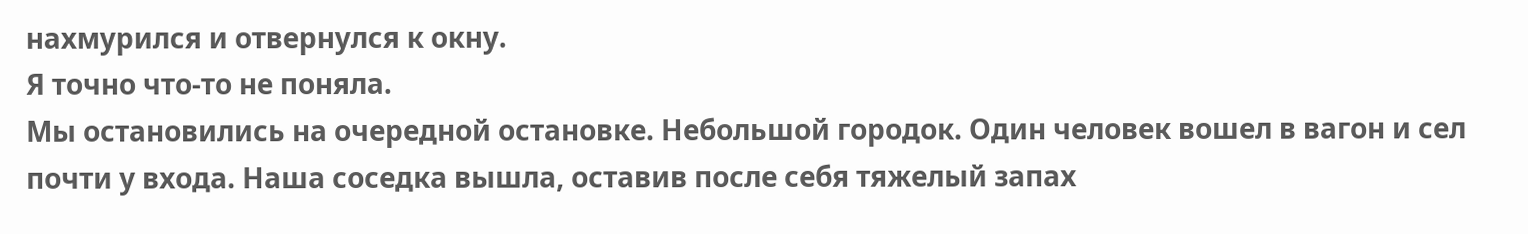нахмурился и отвернулся к окну.
Я точно что-то не поняла.
Мы остановились на очередной остановке. Небольшой городок. Один человек вошел в вагон и сел почти у входа. Наша соседка вышла, оставив после себя тяжелый запах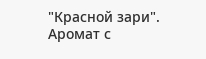"Красной зари". Аромат с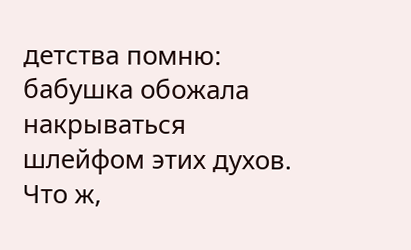детства помню: бабушка обожала накрываться шлейфом этих духов. Что ж,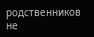родственников не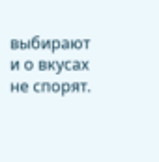выбирают и о вкусах не спорят.